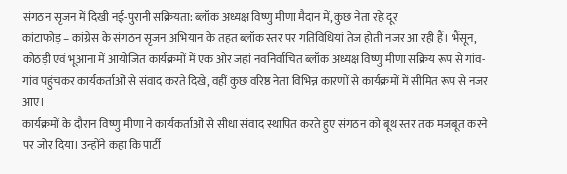संगठन सृजन में दिखी नई-पुरानी सक्रियता: ब्लॉक अध्यक्ष विष्णु मीणा मैदान में, कुछ नेता रहे दूर
कांटाफोड़ – कांग्रेस के संगठन सृजन अभियान के तहत ब्लॉक स्तर पर गतिविधियां तेज होती नजर आ रही हैं। भैंसून, कोठड़ी एवं भूआना में आयोजित कार्यक्रमों में एक ओर जहां नवनिर्वाचित ब्लॉक अध्यक्ष विष्णु मीणा सक्रिय रूप से गांव-गांव पहुंचकर कार्यकर्ताओं से संवाद करते दिखे, वहीं कुछ वरिष्ठ नेता विभिन्न कारणों से कार्यक्रमों में सीमित रूप से नजर आए।
कार्यक्रमों के दौरान विष्णु मीणा ने कार्यकर्ताओं से सीधा संवाद स्थापित करते हुए संगठन को बूथ स्तर तक मजबूत करने पर जोर दिया। उन्होंने कहा कि पार्टी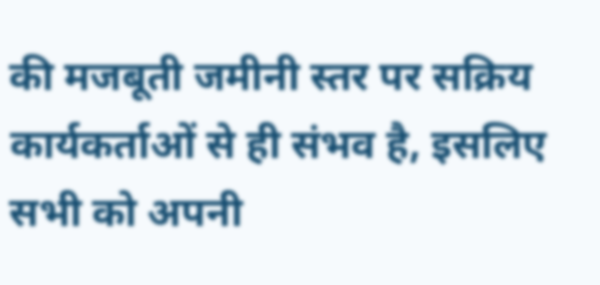की मजबूती जमीनी स्तर पर सक्रिय कार्यकर्ताओं से ही संभव है, इसलिए सभी को अपनी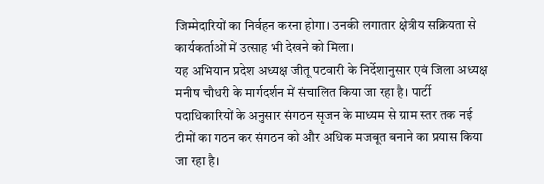जिम्मेदारियों का निर्वहन करना होगा। उनकी लगातार क्षेत्रीय सक्रियता से कार्यकर्ताओं में उत्साह भी देखने को मिला।
यह अभियान प्रदेश अध्यक्ष जीतू पटवारी के निर्देशानुसार एवं जिला अध्यक्ष मनीष चौधरी के मार्गदर्शन में संचालित किया जा रहा है। पार्टी पदाधिकारियों के अनुसार संगठन सृजन के माध्यम से ग्राम स्तर तक नई टीमों का गठन कर संगठन को और अधिक मजबूत बनाने का प्रयास किया जा रहा है।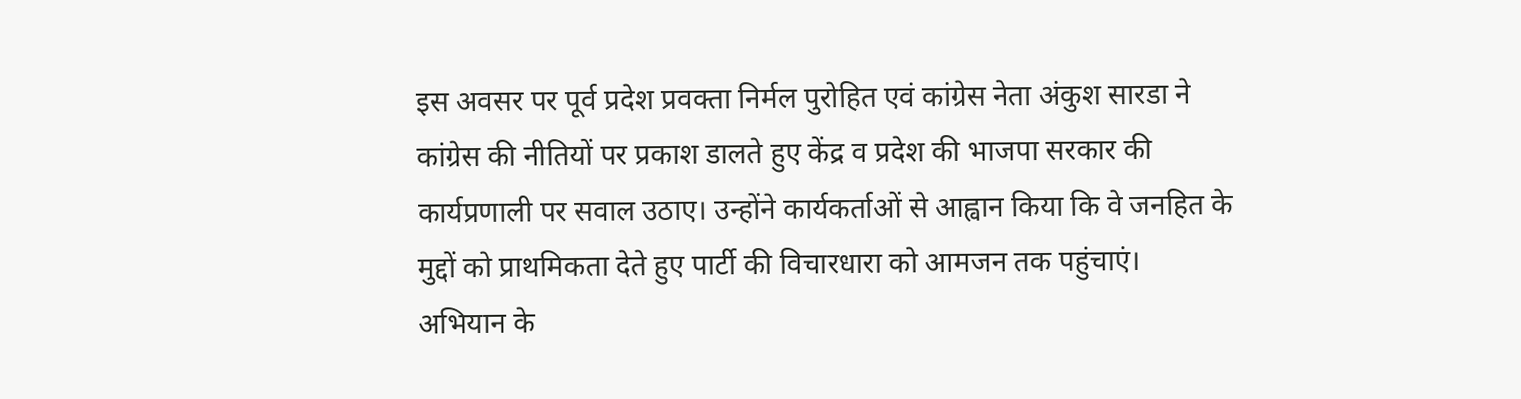इस अवसर पर पूर्व प्रदेश प्रवक्ता निर्मल पुरोहित एवं कांग्रेस नेता अंकुश सारडा ने कांग्रेस की नीतियों पर प्रकाश डालते हुए केंद्र व प्रदेश की भाजपा सरकार की कार्यप्रणाली पर सवाल उठाए। उन्होंने कार्यकर्ताओं से आह्वान किया कि वे जनहित के मुद्दों को प्राथमिकता देते हुए पार्टी की विचारधारा को आमजन तक पहुंचाएं।
अभियान के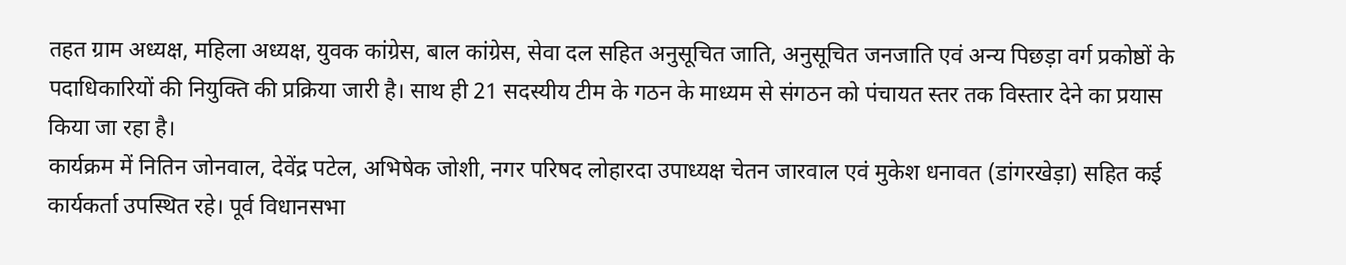तहत ग्राम अध्यक्ष, महिला अध्यक्ष, युवक कांग्रेस, बाल कांग्रेस, सेवा दल सहित अनुसूचित जाति, अनुसूचित जनजाति एवं अन्य पिछड़ा वर्ग प्रकोष्ठों के पदाधिकारियों की नियुक्ति की प्रक्रिया जारी है। साथ ही 21 सदस्यीय टीम के गठन के माध्यम से संगठन को पंचायत स्तर तक विस्तार देने का प्रयास किया जा रहा है।
कार्यक्रम में नितिन जोनवाल, देवेंद्र पटेल, अभिषेक जोशी, नगर परिषद लोहारदा उपाध्यक्ष चेतन जारवाल एवं मुकेश धनावत (डांगरखेड़ा) सहित कई कार्यकर्ता उपस्थित रहे। पूर्व विधानसभा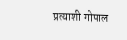प्रत्याशी गोपाल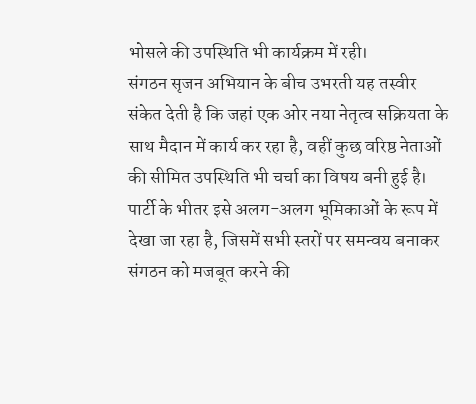भोसले की उपस्थिति भी कार्यक्रम में रही।
संगठन सृजन अभियान के बीच उभरती यह तस्वीर संकेत देती है कि जहां एक ओर नया नेतृत्व सक्रियता के साथ मैदान में कार्य कर रहा है, वहीं कुछ वरिष्ठ नेताओं की सीमित उपस्थिति भी चर्चा का विषय बनी हुई है। पार्टी के भीतर इसे अलग-अलग भूमिकाओं के रूप में देखा जा रहा है, जिसमें सभी स्तरों पर समन्वय बनाकर संगठन को मजबूत करने की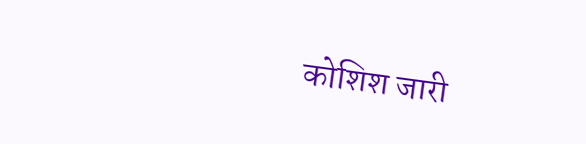कोशिश जारी